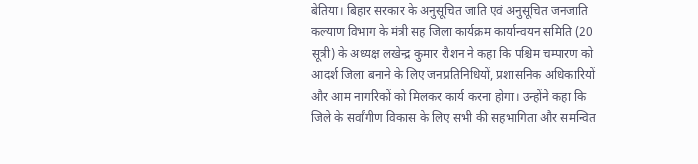बेतिया। बिहार सरकार के अनुसूचित जाति एवं अनुसूचित जनजाति कल्याण विभाग के मंत्री सह जिला कार्यक्रम कार्यान्वयन समिति (20 सूत्री) के अध्यक्ष लखेन्द्र कुमार रौशन ने कहा कि पश्चिम चम्पारण को आदर्श जिला बनाने के लिए जनप्रतिनिधियों, प्रशासनिक अधिकारियों और आम नागरिकों को मिलकर कार्य करना होगा। उन्होंने कहा कि जिले के सर्वांगीण विकास के लिए सभी की सहभागिता और समन्वित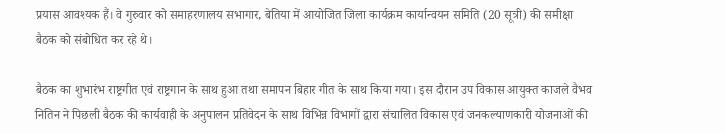प्रयास आवश्यक हैं। वे गुरुवार को समाहरणालय सभागार, बेतिया में आयोजित जिला कार्यक्रम कार्यान्वयन समिति (20 सूत्री) की समीक्षा बैठक को संबोधित कर रहे थे।

बैठक का शुभारंभ राष्ट्रगीत एवं राष्ट्रगान के साथ हुआ तथा समापन बिहार गीत के साथ किया गया। इस दौरान उप विकास आयुक्त काजले वैभव नितिन ने पिछली बैठक की कार्यवाही के अनुपालन प्रतिवेदन के साथ विभिन्न विभागों द्वारा संचालित विकास एवं जनकल्याणकारी योजनाओं की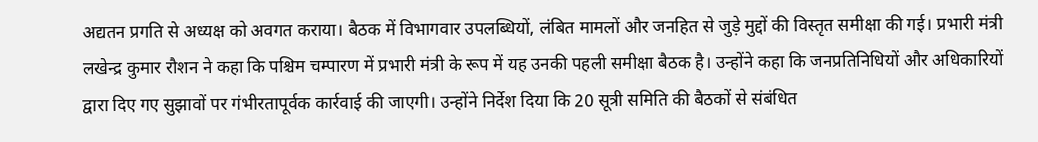अद्यतन प्रगति से अध्यक्ष को अवगत कराया। बैठक में विभागवार उपलब्धियों, लंबित मामलों और जनहित से जुड़े मुद्दों की विस्तृत समीक्षा की गई। प्रभारी मंत्री लखेन्द्र कुमार रौशन ने कहा कि पश्चिम चम्पारण में प्रभारी मंत्री के रूप में यह उनकी पहली समीक्षा बैठक है। उन्होंने कहा कि जनप्रतिनिधियों और अधिकारियों द्वारा दिए गए सुझावों पर गंभीरतापूर्वक कार्रवाई की जाएगी। उन्होंने निर्देश दिया कि 20 सूत्री समिति की बैठकों से संबंधित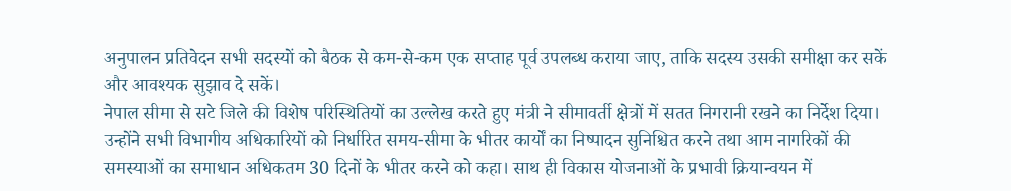अनुपालन प्रतिवेदन सभी सदस्यों को बैठक से कम-से-कम एक सप्ताह पूर्व उपलब्ध कराया जाए, ताकि सदस्य उसकी समीक्षा कर सकें और आवश्यक सुझाव दे सकें।
नेपाल सीमा से सटे जिले की विशेष परिस्थितियों का उल्लेख करते हुए मंत्री ने सीमावर्ती क्षेत्रों में सतत निगरानी रखने का निर्देश दिया। उन्होंने सभी विभागीय अधिकारियों को निर्धारित समय-सीमा के भीतर कार्यों का निष्पादन सुनिश्चित करने तथा आम नागरिकों की समस्याओं का समाधान अधिकतम 30 दिनों के भीतर करने को कहा। साथ ही विकास योजनाओं के प्रभावी क्रियान्वयन में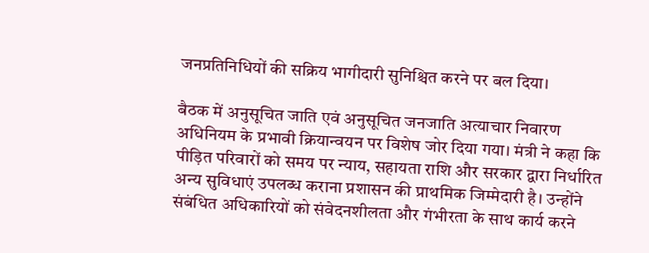जनप्रतिनिधियों की सक्रिय भागीदारी सुनिश्चित करने पर बल दिया।

बैठक में अनुसूचित जाति एवं अनुसूचित जनजाति अत्याचार निवारण अधिनियम के प्रभावी क्रियान्वयन पर विशेष जोर दिया गया। मंत्री ने कहा कि पीड़ित परिवारों को समय पर न्याय, सहायता राशि और सरकार द्वारा निर्धारित अन्य सुविधाएं उपलब्ध कराना प्रशासन की प्राथमिक जिम्मेदारी है। उन्होंने संबंधित अधिकारियों को संवेदनशीलता और गंभीरता के साथ कार्य करने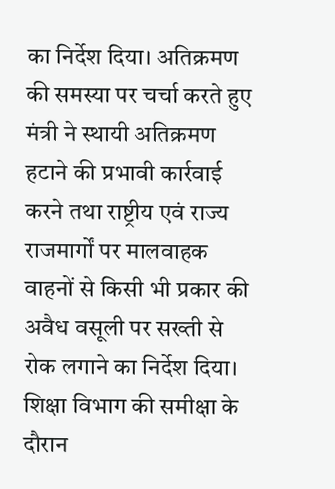का निर्देश दिया। अतिक्रमण की समस्या पर चर्चा करते हुए मंत्री ने स्थायी अतिक्रमण हटाने की प्रभावी कार्रवाई करने तथा राष्ट्रीय एवं राज्य राजमार्गों पर मालवाहक वाहनों से किसी भी प्रकार की अवैध वसूली पर सख्ती से रोक लगाने का निर्देश दिया। शिक्षा विभाग की समीक्षा के दौरान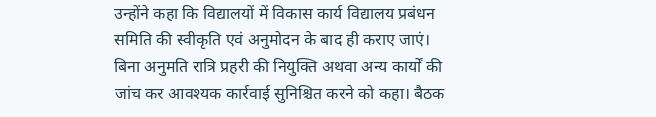उन्होंने कहा कि विद्यालयों में विकास कार्य विद्यालय प्रबंधन समिति की स्वीकृति एवं अनुमोदन के बाद ही कराए जाएं। बिना अनुमति रात्रि प्रहरी की नियुक्ति अथवा अन्य कार्यों की जांच कर आवश्यक कार्रवाई सुनिश्चित करने को कहा। बैठक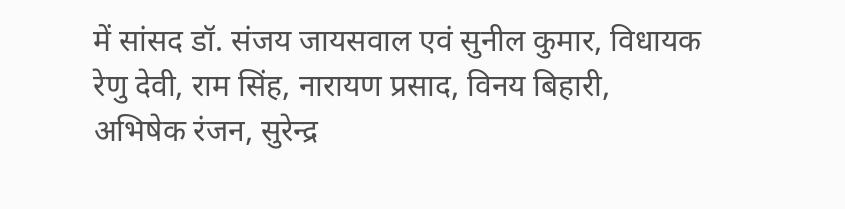में सांसद डॉ. संजय जायसवाल एवं सुनील कुमार, विधायक रेणु देवी, राम सिंह, नारायण प्रसाद, विनय बिहारी, अभिषेक रंजन, सुरेन्द्र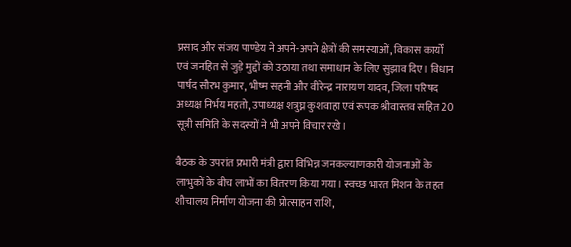प्रसाद और संजय पाण्डेय ने अपने-अपने क्षेत्रों की समस्याओं, विकास कार्यों एवं जनहित से जुड़े मुद्दों को उठाया तथा समाधान के लिए सुझाव दिए। विधान पार्षद सौरभ कुमार, भीष्म सहनी और वीरेन्द्र नारायण यादव, जिला परिषद अध्यक्ष निर्भय महतो, उपाध्यक्ष शत्रुघ्न कुशवाहा एवं रूपक श्रीवास्तव सहित 20 सूत्री समिति के सदस्यों ने भी अपने विचार रखे।

बैठक के उपरांत प्रभारी मंत्री द्वारा विभिन्न जनकल्याणकारी योजनाओं के लाभुकों के बीच लाभों का वितरण किया गया। स्वच्छ भारत मिशन के तहत शौचालय निर्माण योजना की प्रोत्साहन राशि,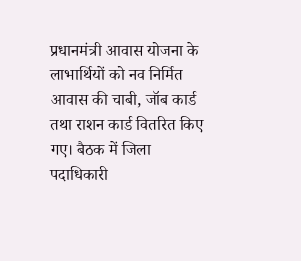प्रधानमंत्री आवास योजना के लाभार्थियों को नव निर्मित आवास की चाबी, जॉब कार्ड तथा राशन कार्ड वितरित किए गए। बैठक में जिला पदाधिकारी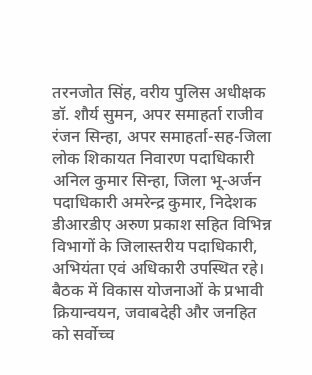तरनजोत सिंह, वरीय पुलिस अधीक्षक डॉ. शौर्य सुमन, अपर समाहर्ता राजीव रंजन सिन्हा, अपर समाहर्ता-सह-जिला लोक शिकायत निवारण पदाधिकारी अनिल कुमार सिन्हा, जिला भू-अर्जन पदाधिकारी अमरेन्द्र कुमार, निदेशक डीआरडीए अरुण प्रकाश सहित विभिन्न विभागों के जिलास्तरीय पदाधिकारी, अभियंता एवं अधिकारी उपस्थित रहे। बैठक में विकास योजनाओं के प्रभावी क्रियान्वयन, जवाबदेही और जनहित को सर्वोच्च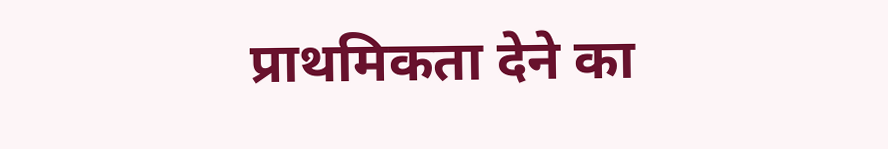प्राथमिकता देने का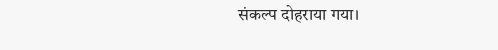संकल्प दोहराया गया।